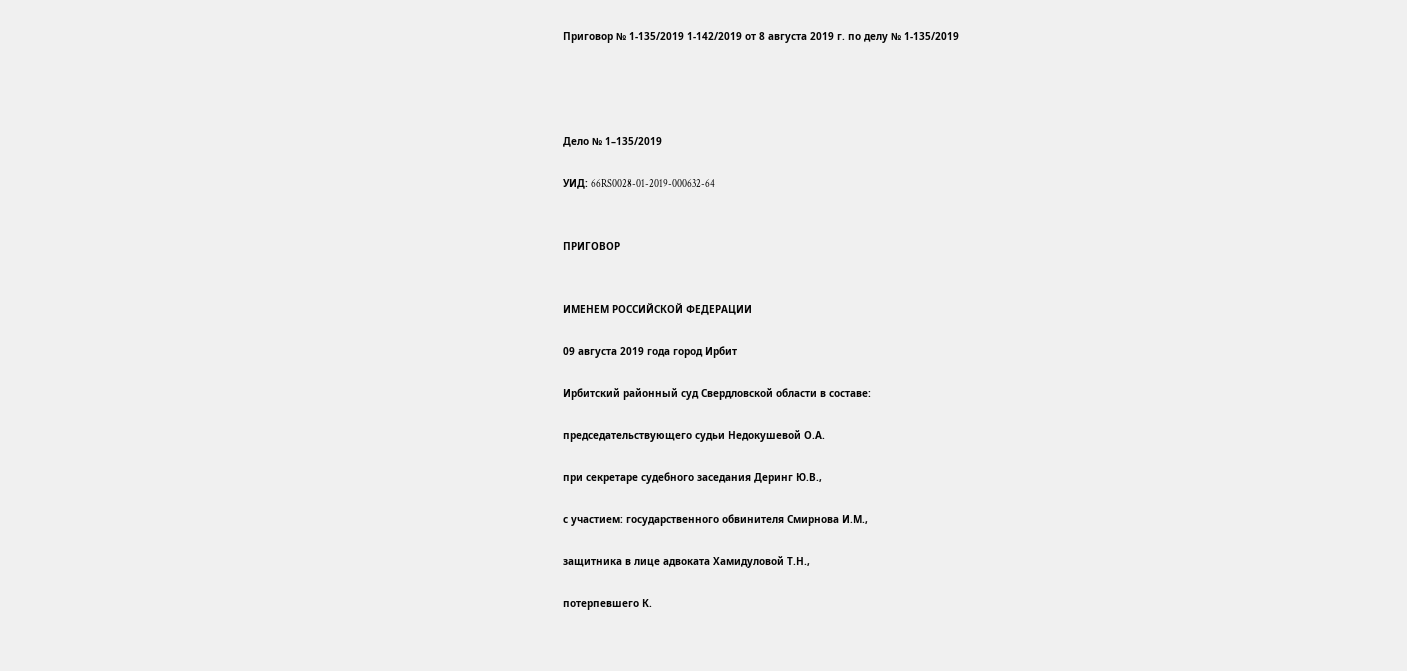Приговор № 1-135/2019 1-142/2019 от 8 августа 2019 г. по делу № 1-135/2019




Дело № 1–135/2019

УИД: 66RS0028-01-2019-000632-64


ПРИГОВОР


ИМЕНЕМ РОССИЙСКОЙ ФЕДЕРАЦИИ

09 августа 2019 года город Ирбит

Ирбитский районный суд Свердловской области в составе:

председательствующего судьи Недокушевой О.А.

при секретаре судебного заседания Деринг Ю.В.,

с участием: государственного обвинителя Смирнова И.М.,

защитника в лице адвоката Хамидуловой Т.Н.,

потерпевшего К.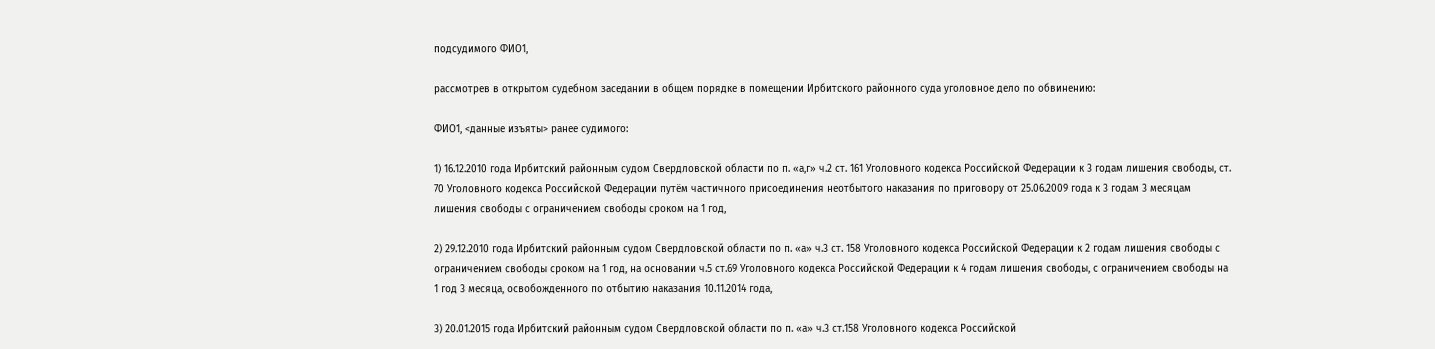подсудимого ФИО1,

рассмотрев в открытом судебном заседании в общем порядке в помещении Ирбитского районного суда уголовное дело по обвинению:

ФИО1, <данные изъяты> ранее судимого:

1) 16.12.2010 года Ирбитский районным судом Свердловской области по п. «а,г» ч.2 ст. 161 Уголовного кодекса Российской Федерации к 3 годам лишения свободы, ст. 70 Уголовного кодекса Российской Федерации путём частичного присоединения неотбытого наказания по приговору от 25.06.2009 года к 3 годам 3 месяцам лишения свободы с ограничением свободы сроком на 1 год,

2) 29.12.2010 года Ирбитский районным судом Свердловской области по п. «а» ч.3 ст. 158 Уголовного кодекса Российской Федерации к 2 годам лишения свободы с ограничением свободы сроком на 1 год, на основании ч.5 ст.69 Уголовного кодекса Российской Федерации к 4 годам лишения свободы, с ограничением свободы на 1 год 3 месяца, освобожденного по отбытию наказания 10.11.2014 года,

3) 20.01.2015 года Ирбитский районным судом Свердловской области по п. «а» ч.3 ст.158 Уголовного кодекса Российской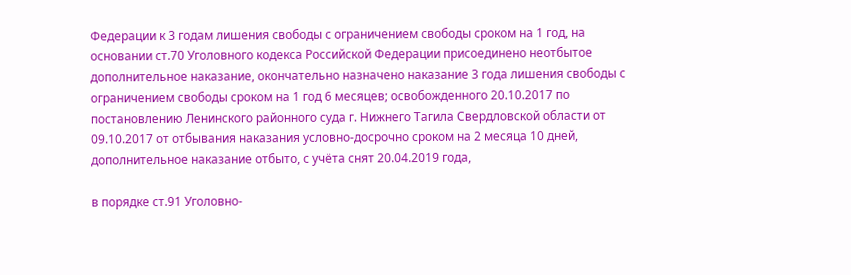Федерации к 3 годам лишения свободы с ограничением свободы сроком на 1 год, на основании ст.70 Уголовного кодекса Российской Федерации присоединено неотбытое дополнительное наказание, окончательно назначено наказание 3 года лишения свободы с ограничением свободы сроком на 1 год 6 месяцев; освобожденного 20.10.2017 по постановлению Ленинского районного суда г. Нижнего Тагила Свердловской области от 09.10.2017 от отбывания наказания условно-досрочно сроком на 2 месяца 10 дней, дополнительное наказание отбыто, с учёта снят 20.04.2019 года,

в порядке ст.91 Уголовно-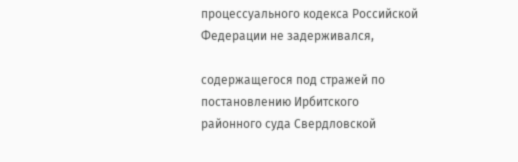процессуального кодекса Российской Федерации не задерживался,

содержащегося под стражей по постановлению Ирбитского районного суда Свердловской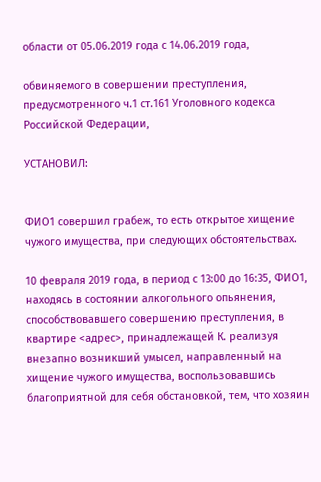области от 05.06.2019 года с 14.06.2019 года,

обвиняемого в совершении преступления, предусмотренного ч.1 ст.161 Уголовного кодекса Российской Федерации,

УСТАНОВИЛ:


ФИО1 совершил грабеж, то есть открытое хищение чужого имущества, при следующих обстоятельствах.

10 февраля 2019 года, в период с 13:00 до 16:35, ФИО1, находясь в состоянии алкогольного опьянения, способствовавшего совершению преступления, в квартире <адрес>, принадлежащей К. реализуя внезапно возникший умысел, направленный на хищение чужого имущества, воспользовавшись благоприятной для себя обстановкой, тем, что хозяин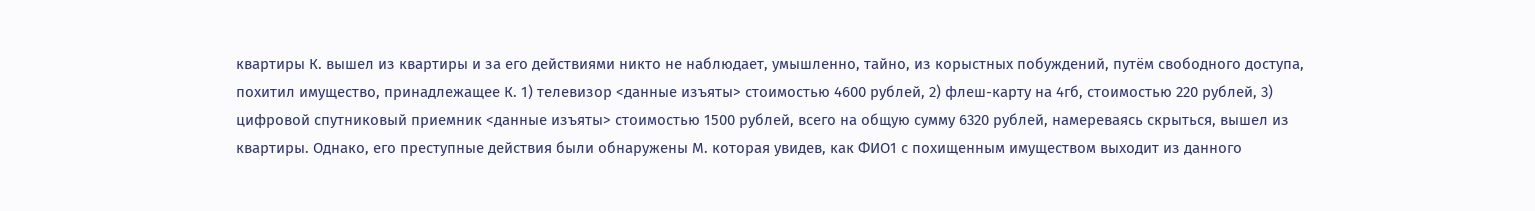квартиры К. вышел из квартиры и за его действиями никто не наблюдает, умышленно, тайно, из корыстных побуждений, путём свободного доступа, похитил имущество, принадлежащее К. 1) телевизор <данные изъяты> стоимостью 4600 рублей, 2) флеш-карту на 4гб, стоимостью 220 рублей, 3) цифровой спутниковый приемник <данные изъяты> стоимостью 1500 рублей, всего на общую сумму 6320 рублей, намереваясь скрыться, вышел из квартиры. Однако, его преступные действия были обнаружены М. которая увидев, как ФИО1 с похищенным имуществом выходит из данного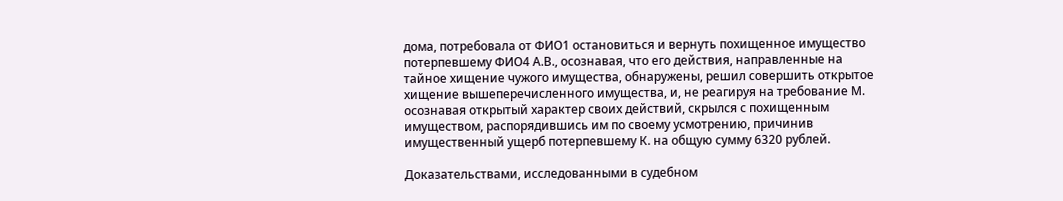дома, потребовала от ФИО1 остановиться и вернуть похищенное имущество потерпевшему ФИО4 А.В., осознавая, что его действия, направленные на тайное хищение чужого имущества, обнаружены, решил совершить открытое хищение вышеперечисленного имущества, и, не реагируя на требование М. осознавая открытый характер своих действий, скрылся с похищенным имуществом, распорядившись им по своему усмотрению, причинив имущественный ущерб потерпевшему К. на общую сумму 6320 рублей.

Доказательствами, исследованными в судебном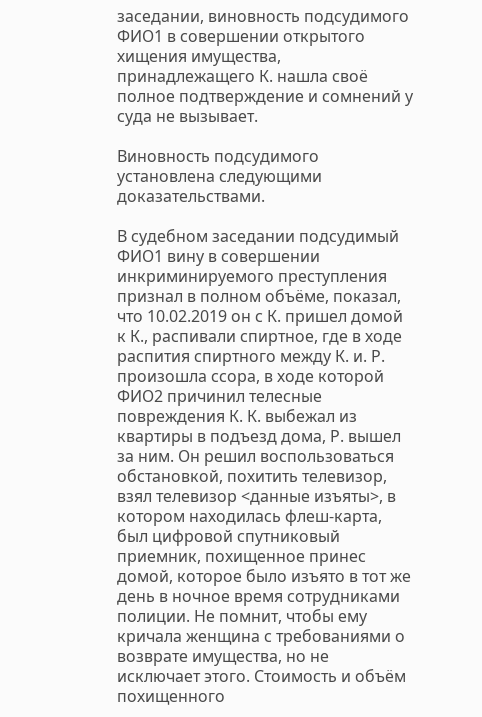заседании, виновность подсудимого ФИО1 в совершении открытого хищения имущества, принадлежащего К. нашла своё полное подтверждение и сомнений у суда не вызывает.

Виновность подсудимого установлена следующими доказательствами.

В судебном заседании подсудимый ФИО1 вину в совершении инкриминируемого преступления признал в полном объёме, показал, что 10.02.2019 он с К. пришел домой к К., распивали спиртное, где в ходе распития спиртного между К. и. Р. произошла ссора, в ходе которой ФИО2 причинил телесные повреждения К. К. выбежал из квартиры в подъезд дома, Р. вышел за ним. Он решил воспользоваться обстановкой, похитить телевизор, взял телевизор <данные изъяты>, в котором находилась флеш-карта, был цифровой спутниковый приемник, похищенное принес домой, которое было изъято в тот же день в ночное время сотрудниками полиции. Не помнит, чтобы ему кричала женщина с требованиями о возврате имущества, но не исключает этого. Стоимость и объём похищенного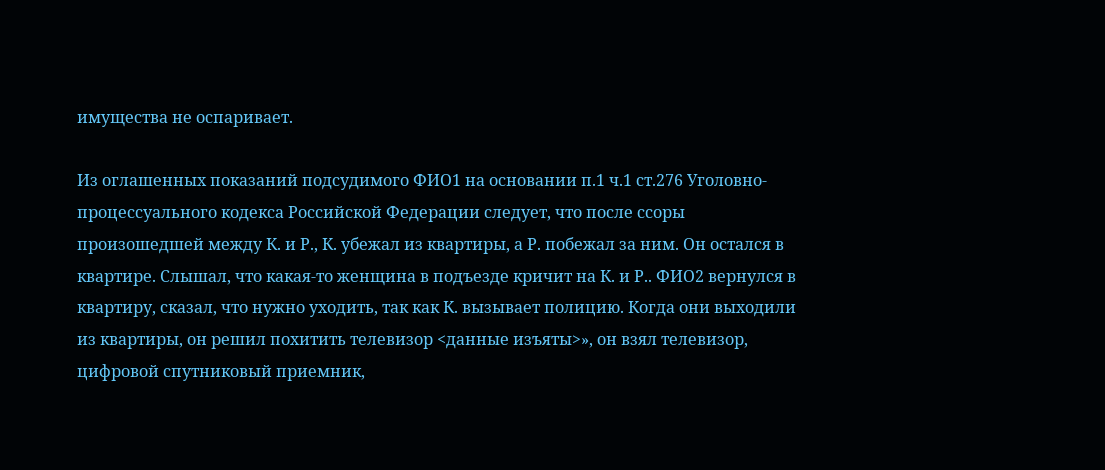имущества не оспаривает.

Из оглашенных показаний подсудимого ФИО1 на основании п.1 ч.1 ст.276 Уголовно-процессуального кодекса Российской Федерации следует, что после ссоры произошедшей между К. и Р., К. убежал из квартиры, а Р. побежал за ним. Он остался в квартире. Слышал, что какая-то женщина в подъезде кричит на К. и Р.. ФИО2 вернулся в квартиру, сказал, что нужно уходить, так как К. вызывает полицию. Когда они выходили из квартиры, он решил похитить телевизор <данные изъяты>», он взял телевизор, цифровой спутниковый приемник,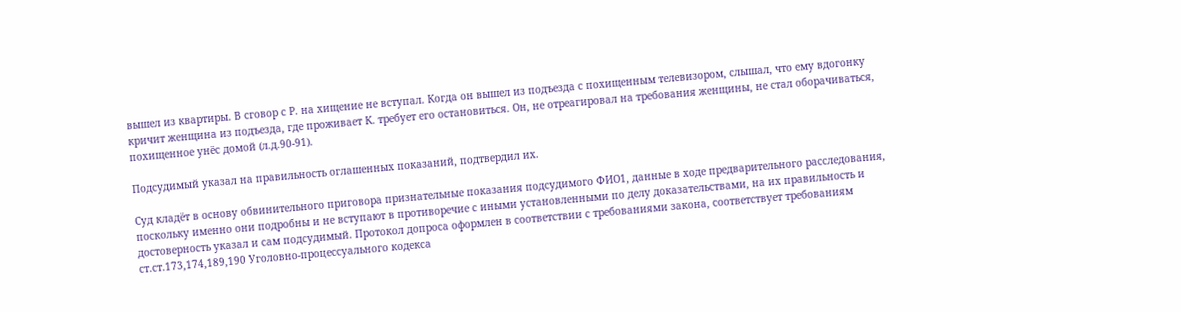вышел из квартиры. В сговор с Р. на хищение не вступал. Когда он вышел из подъезда с похищенным телевизором, слышал, что ему вдогонку кричит женщина из подъезда, где проживает К. требует его остановиться. Он, не отреагировал на требования женщины, не стал оборачиваться, похищенное унёс домой (л.д.90-91).

Подсудимый указал на правильность оглашенных показаний, подтвердил их.

Суд кладёт в основу обвинительного приговора признательные показания подсудимого ФИО1, данные в ходе предварительного расследования, поскольку именно они подробны и не вступают в противоречие с иными установленными по делу доказательствами, на их правильность и достоверность указал и сам подсудимый. Протокол допроса оформлен в соответствии с требованиями закона, соответствует требованиям ст.ст.173,174,189,190 Уголовно-процессуального кодекса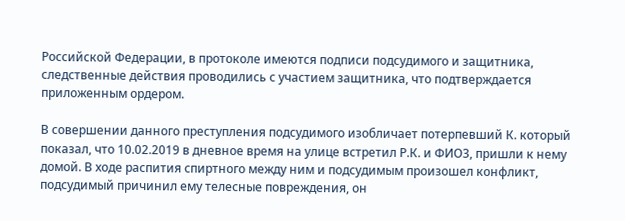Российской Федерации, в протоколе имеются подписи подсудимого и защитника, следственные действия проводились с участием защитника, что подтверждается приложенным ордером.

В совершении данного преступления подсудимого изобличает потерпевший К. который показал, что 10.02.2019 в дневное время на улице встретил Р.К. и ФИО3, пришли к нему домой. В ходе распития спиртного между ним и подсудимым произошел конфликт, подсудимый причинил ему телесные повреждения, он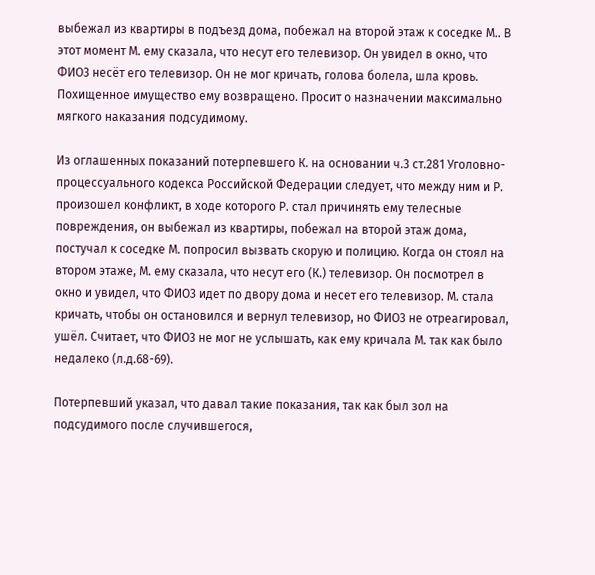выбежал из квартиры в подъезд дома, побежал на второй этаж к соседке М.. В этот момент М. ему сказала, что несут его телевизор. Он увидел в окно, что ФИО3 несёт его телевизор. Он не мог кричать, голова болела, шла кровь. Похищенное имущество ему возвращено. Просит о назначении максимально мягкого наказания подсудимому.

Из оглашенных показаний потерпевшего К. на основании ч.3 ст.281 Уголовно-процессуального кодекса Российской Федерации следует, что между ним и Р. произошел конфликт, в ходе которого Р. стал причинять ему телесные повреждения, он выбежал из квартиры, побежал на второй этаж дома, постучал к соседке М. попросил вызвать скорую и полицию. Когда он стоял на втором этаже, М. ему сказала, что несут его (К.) телевизор. Он посмотрел в окно и увидел, что ФИО3 идет по двору дома и несет его телевизор. М. стала кричать, чтобы он остановился и вернул телевизор, но ФИО3 не отреагировал, ушёл. Считает, что ФИО3 не мог не услышать, как ему кричала М. так как было недалеко (л.д.68-69).

Потерпевший указал, что давал такие показания, так как был зол на подсудимого после случившегося,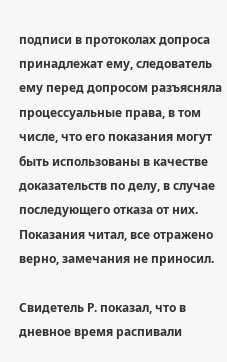подписи в протоколах допроса принадлежат ему, следователь ему перед допросом разъясняла процессуальные права, в том числе, что его показания могут быть использованы в качестве доказательств по делу, в случае последующего отказа от них. Показания читал, все отражено верно, замечания не приносил.

Свидетель Р. показал, что в дневное время распивали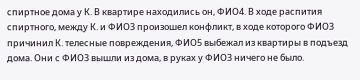спиртное дома у К. В квартире находились он, ФИО4. В ходе распития спиртного, между К. и ФИО3 произошел конфликт, в ходе которого ФИО3 причинил К. телесные повреждения, ФИО5 выбежал из квартиры в подъезд дома. Они с ФИО3 вышли из дома, в руках у ФИО3 ничего не было.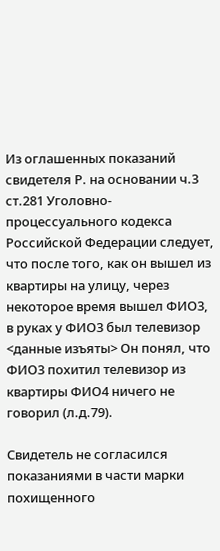Из оглашенных показаний свидетеля Р. на основании ч.3 ст.281 Уголовно-процессуального кодекса Российской Федерации следует, что после того, как он вышел из квартиры на улицу, через некоторое время вышел ФИО3, в руках у ФИО3 был телевизор <данные изъяты> Он понял, что ФИО3 похитил телевизор из квартиры ФИО4 ничего не говорил (л.д.79).

Свидетель не согласился показаниями в части марки похищенного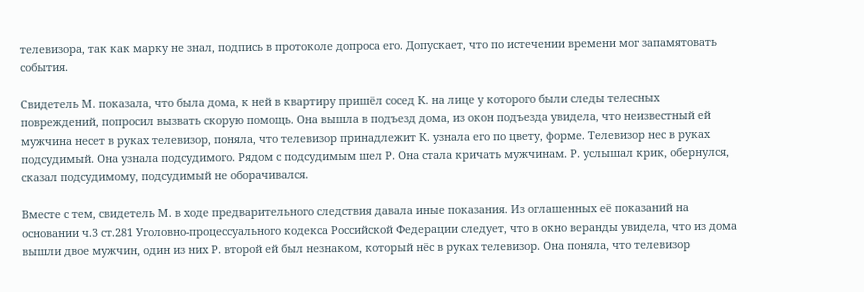телевизора, так как марку не знал, подпись в протоколе допроса его. Допускает, что по истечении времени мог запамятовать события.

Свидетель М. показала, что была дома, к ней в квартиру пришёл сосед К. на лице у которого были следы телесных повреждений, попросил вызвать скорую помощь. Она вышла в подъезд дома, из окон подъезда увидела, что неизвестный ей мужчина несет в руках телевизор, поняла, что телевизор принадлежит К. узнала его по цвету, форме. Телевизор нес в руках подсудимый. Она узнала подсудимого. Рядом с подсудимым шел Р. Она стала кричать мужчинам. Р. услышал крик, обернулся, сказал подсудимому, подсудимый не оборачивался.

Вместе с тем, свидетель М. в ходе предварительного следствия давала иные показания. Из оглашенных её показаний на основании ч.3 ст.281 Уголовно-процессуального кодекса Российской Федерации следует, что в окно веранды увидела, что из дома вышли двое мужчин, один из них Р. второй ей был незнаком, который нёс в руках телевизор. Она поняла, что телевизор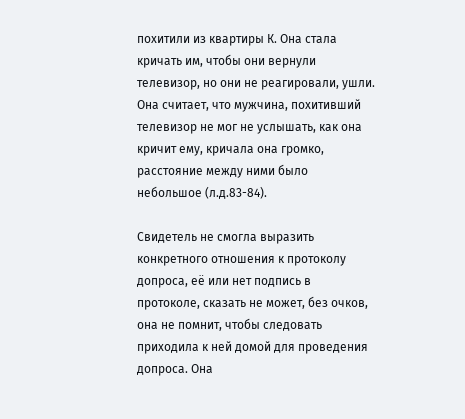похитили из квартиры К. Она стала кричать им, чтобы они вернули телевизор, но они не реагировали, ушли. Она считает, что мужчина, похитивший телевизор не мог не услышать, как она кричит ему, кричала она громко, расстояние между ними было небольшое (л.д.83-84).

Свидетель не смогла выразить конкретного отношения к протоколу допроса, её или нет подпись в протоколе, сказать не может, без очков, она не помнит, чтобы следовать приходила к ней домой для проведения допроса. Она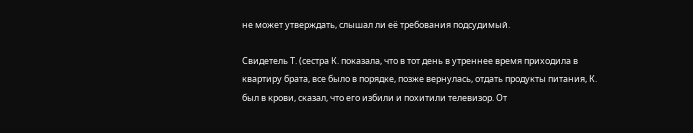не может утверждать, слышал ли её требования подсудимый.

Свидетель Т. (сестра К. показала, что в тот день в утреннее время приходила в квартиру брата, все было в порядке, позже вернулась, отдать продукты питания, К. был в крови, сказал, что его избили и похитили телевизор. От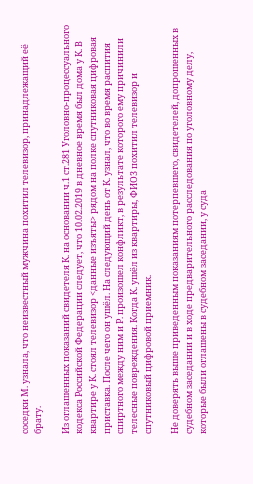соседки М. узнала, что неизвестный мужчина похитил телевизор, принадлежащий её брату.

Из оглашенных показаний свидетеля К. на основании ч.1 ст.281 Уголовно-процессуального кодекса Российской Федерации следует, что 10.02.2019 в дневное время был дома у К. В квартире у К. стоял телевизор <данные изъяты> рядом на полке спутниковая цифровая приставка. После чего он ушёл. На следующий день от К. узнал, что во время распития спиртного между ним и Р. произошел конфликт, в результате которого ему причинили телесные повреждения. Когда К. ушёл из квартиры, ФИО3 похитил телевизор и спутниковый цифровой приемник.

Не доверять выше приведенным показаниям потерпевшего, свидетелей, допрошенных в судебном заседании и в ходе предварительного расследования по уголовному делу, которые были оглашены в судебном заседании, у суда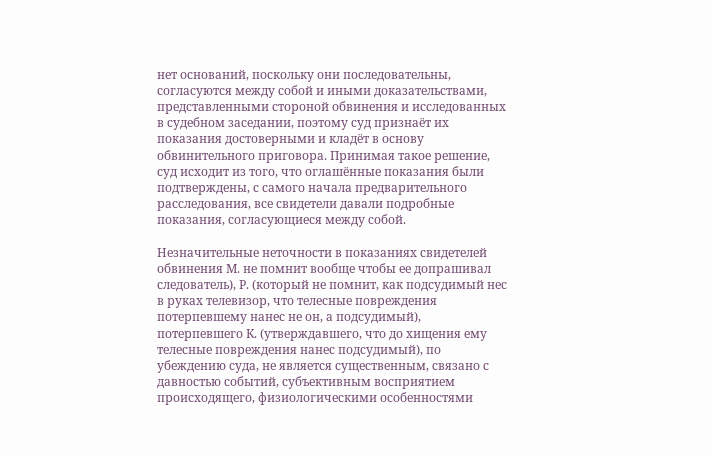нет оснований, поскольку они последовательны, согласуются между собой и иными доказательствами, представленными стороной обвинения и исследованных в судебном заседании, поэтому суд признаёт их показания достоверными и кладёт в основу обвинительного приговора. Принимая такое решение, суд исходит из того, что оглашённые показания были подтверждены, с самого начала предварительного расследования, все свидетели давали подробные показания, согласующиеся между собой.

Незначительные неточности в показаниях свидетелей обвинения М. не помнит вообще чтобы ее допрашивал следователь), Р. (который не помнит, как подсудимый нес в руках телевизор, что телесные повреждения потерпевшему нанес не он, а подсудимый), потерпевшего К. (утверждавшего, что до хищения ему телесные повреждения нанес подсудимый), по убеждению суда, не является существенным, связано с давностью событий, субъективным восприятием происходящего, физиологическими особенностями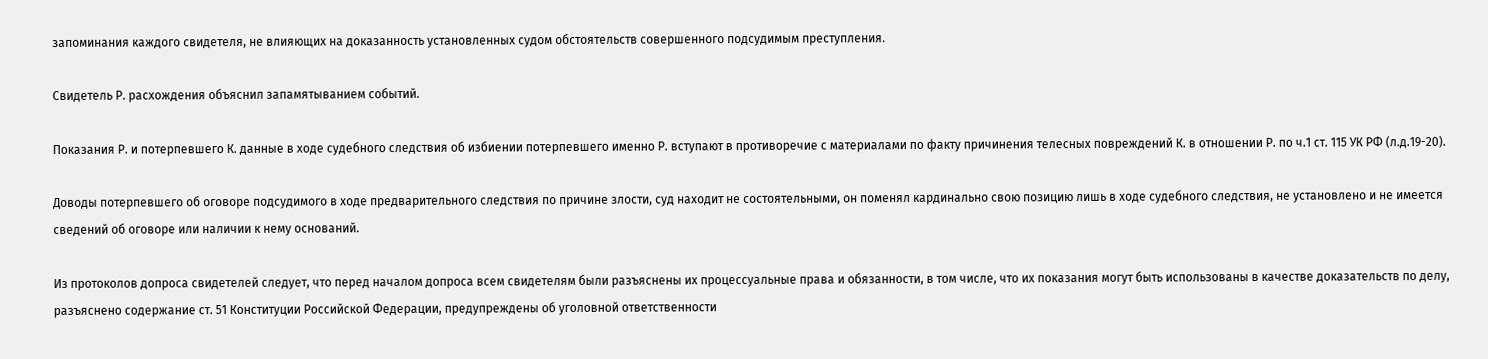запоминания каждого свидетеля, не влияющих на доказанность установленных судом обстоятельств совершенного подсудимым преступления.

Свидетель Р. расхождения объяснил запамятыванием событий.

Показания Р. и потерпевшего К. данные в ходе судебного следствия об избиении потерпевшего именно Р. вступают в противоречие с материалами по факту причинения телесных повреждений К. в отношении Р. по ч.1 ст. 115 УК РФ (л.д.19-20).

Доводы потерпевшего об оговоре подсудимого в ходе предварительного следствия по причине злости, суд находит не состоятельными, он поменял кардинально свою позицию лишь в ходе судебного следствия, не установлено и не имеется сведений об оговоре или наличии к нему оснований.

Из протоколов допроса свидетелей следует, что перед началом допроса всем свидетелям были разъяснены их процессуальные права и обязанности, в том числе, что их показания могут быть использованы в качестве доказательств по делу, разъяснено содержание ст. 51 Конституции Российской Федерации, предупреждены об уголовной ответственности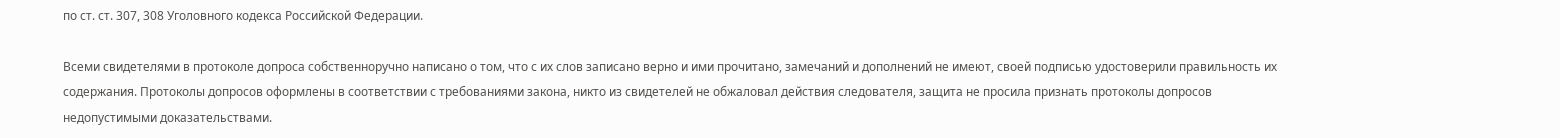по ст. ст. 307, 308 Уголовного кодекса Российской Федерации.

Всеми свидетелями в протоколе допроса собственноручно написано о том, что с их слов записано верно и ими прочитано, замечаний и дополнений не имеют, своей подписью удостоверили правильность их содержания. Протоколы допросов оформлены в соответствии с требованиями закона, никто из свидетелей не обжаловал действия следователя, защита не просила признать протоколы допросов недопустимыми доказательствами.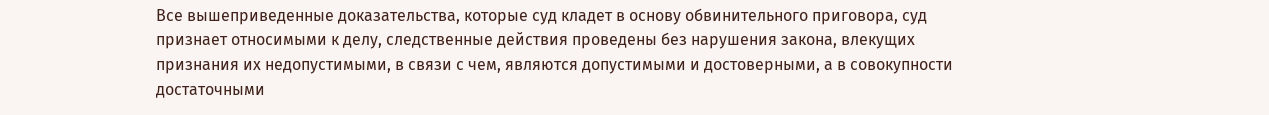Все вышеприведенные доказательства, которые суд кладет в основу обвинительного приговора, суд признает относимыми к делу, следственные действия проведены без нарушения закона, влекущих признания их недопустимыми, в связи с чем, являются допустимыми и достоверными, а в совокупности достаточными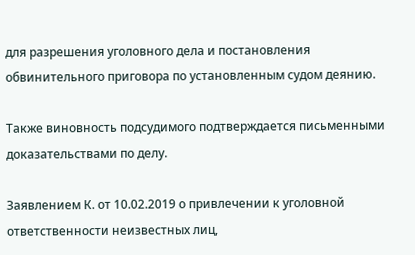для разрешения уголовного дела и постановления обвинительного приговора по установленным судом деянию.

Также виновность подсудимого подтверждается письменными доказательствами по делу.

Заявлением К. от 10.02.2019 о привлечении к уголовной ответственности неизвестных лиц,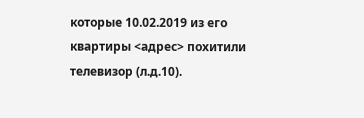которые 10.02.2019 из его квартиры <адрес> похитили телевизор (л.д.10).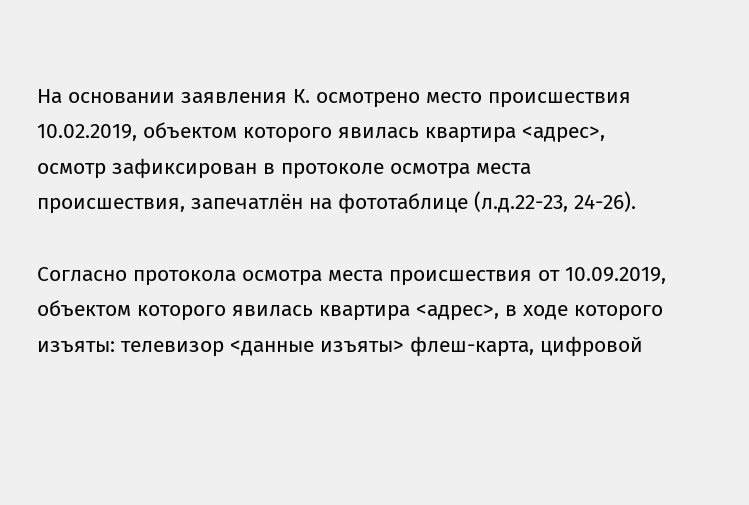На основании заявления К. осмотрено место происшествия 10.02.2019, объектом которого явилась квартира <адрес>, осмотр зафиксирован в протоколе осмотра места происшествия, запечатлён на фототаблице (л.д.22-23, 24-26).

Согласно протокола осмотра места происшествия от 10.09.2019, объектом которого явилась квартира <адрес>, в ходе которого изъяты: телевизор <данные изъяты> флеш-карта, цифровой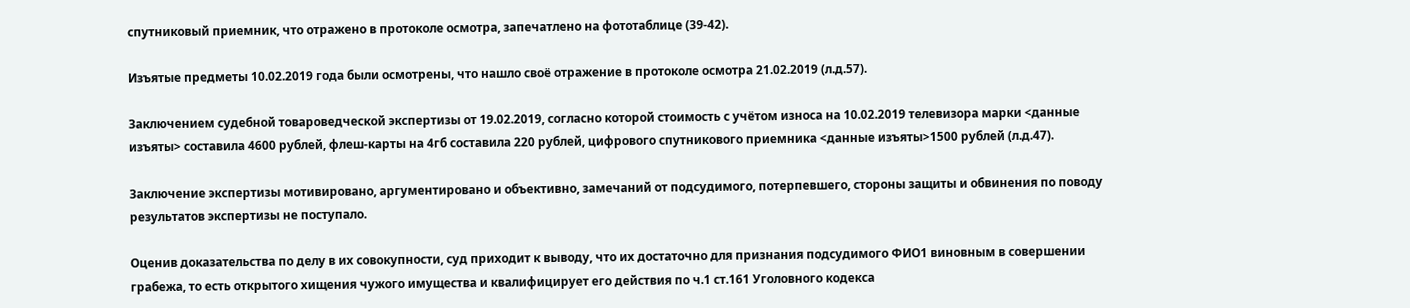спутниковый приемник, что отражено в протоколе осмотра, запечатлено на фототаблице (39-42).

Изъятые предметы 10.02.2019 года были осмотрены, что нашло своё отражение в протоколе осмотра 21.02.2019 (л.д.57).

Заключением судебной товароведческой экспертизы от 19.02.2019, согласно которой стоимость с учётом износа на 10.02.2019 телевизора марки <данные изъяты> составила 4600 рублей, флеш-карты на 4гб составила 220 рублей, цифрового спутникового приемника <данные изъяты>1500 рублей (л.д.47).

Заключение экспертизы мотивировано, аргументировано и объективно, замечаний от подсудимого, потерпевшего, стороны защиты и обвинения по поводу результатов экспертизы не поступало.

Оценив доказательства по делу в их совокупности, суд приходит к выводу, что их достаточно для признания подсудимого ФИО1 виновным в совершении грабежа, то есть открытого хищения чужого имущества и квалифицирует его действия по ч.1 ст.161 Уголовного кодекса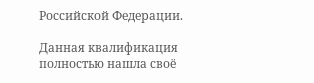Российской Федерации.

Данная квалификация полностью нашла своё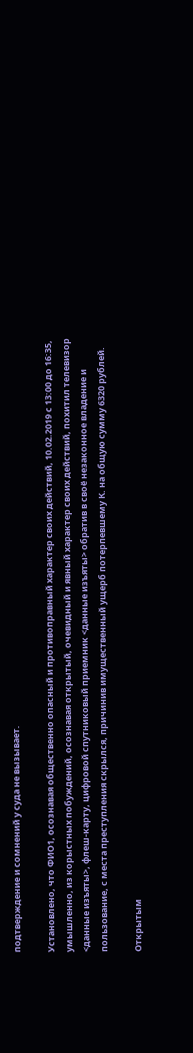подтверждение и сомнений у суда не вызывает.

Установлено, что ФИО1, осознавая общественно опасный и противоправный характер своих действий, 10.02.2019 с 13:00 до 16:35, умышленно, из корыстных побуждений, осознавая открытый, очевидный и явный характер своих действий, похитил телевизор <данные изъяты>, флеш-карту, цифровой спутниковый приемник <данные изъяты> обратив в своё незаконное владение и пользование, с места преступления скрылся, причинив имущественный ущерб потерпевшему К. на общую сумму 6320 рублей.

Открытым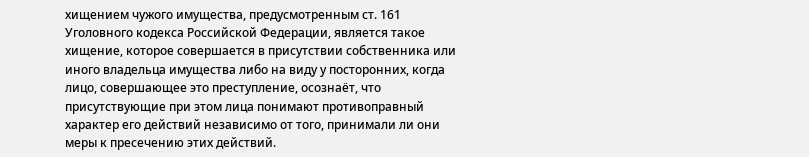хищением чужого имущества, предусмотренным ст. 161 Уголовного кодекса Российской Федерации, является такое хищение, которое совершается в присутствии собственника или иного владельца имущества либо на виду у посторонних, когда лицо, совершающее это преступление, осознаёт, что присутствующие при этом лица понимают противоправный характер его действий независимо от того, принимали ли они меры к пресечению этих действий.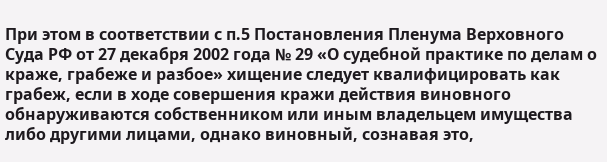При этом в соответствии с п.5 Постановления Пленума Верховного Суда РФ от 27 декабря 2002 года № 29 «О судебной практике по делам о краже, грабеже и разбое» хищение следует квалифицировать как грабеж, если в ходе совершения кражи действия виновного обнаруживаются собственником или иным владельцем имущества либо другими лицами, однако виновный, сознавая это,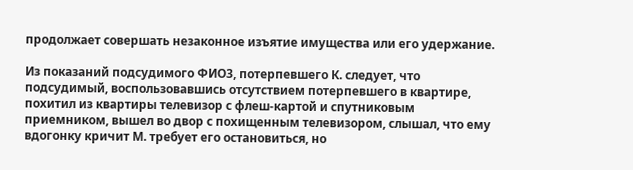продолжает совершать незаконное изъятие имущества или его удержание.

Из показаний подсудимого ФИО3, потерпевшего К. следует, что подсудимый, воспользовавшись отсутствием потерпевшего в квартире, похитил из квартиры телевизор с флеш-картой и спутниковым приемником, вышел во двор с похищенным телевизором, слышал, что ему вдогонку кричит М. требует его остановиться, но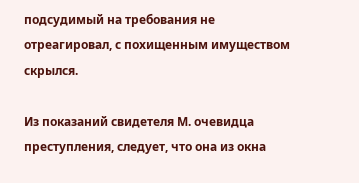подсудимый на требования не отреагировал, с похищенным имуществом скрылся.

Из показаний свидетеля М. очевидца преступления, следует, что она из окна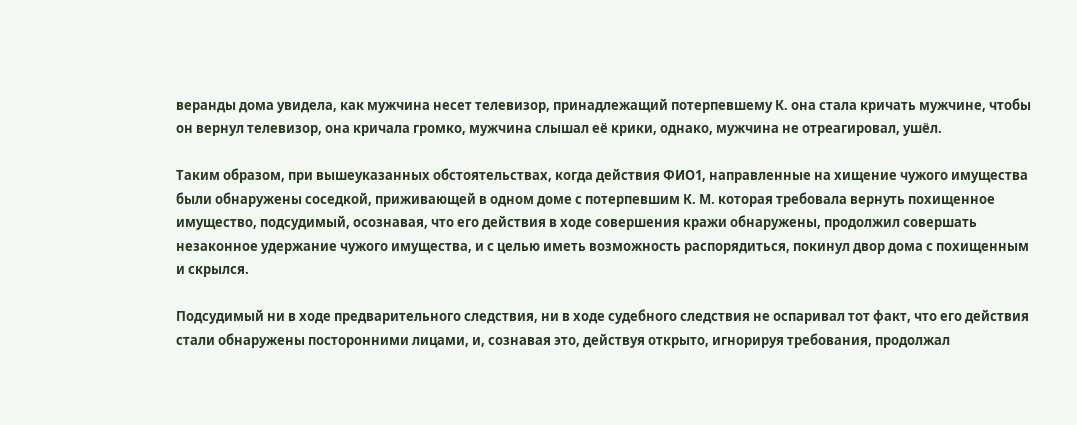веранды дома увидела, как мужчина несет телевизор, принадлежащий потерпевшему К. она стала кричать мужчине, чтобы он вернул телевизор, она кричала громко, мужчина слышал её крики, однако, мужчина не отреагировал, ушёл.

Таким образом, при вышеуказанных обстоятельствах, когда действия ФИО1, направленные на хищение чужого имущества были обнаружены соседкой, приживающей в одном доме с потерпевшим К. М. которая требовала вернуть похищенное имущество, подсудимый, осознавая, что его действия в ходе совершения кражи обнаружены, продолжил совершать незаконное удержание чужого имущества, и с целью иметь возможность распорядиться, покинул двор дома с похищенным и скрылся.

Подсудимый ни в ходе предварительного следствия, ни в ходе судебного следствия не оспаривал тот факт, что его действия стали обнаружены посторонними лицами, и, сознавая это, действуя открыто, игнорируя требования, продолжал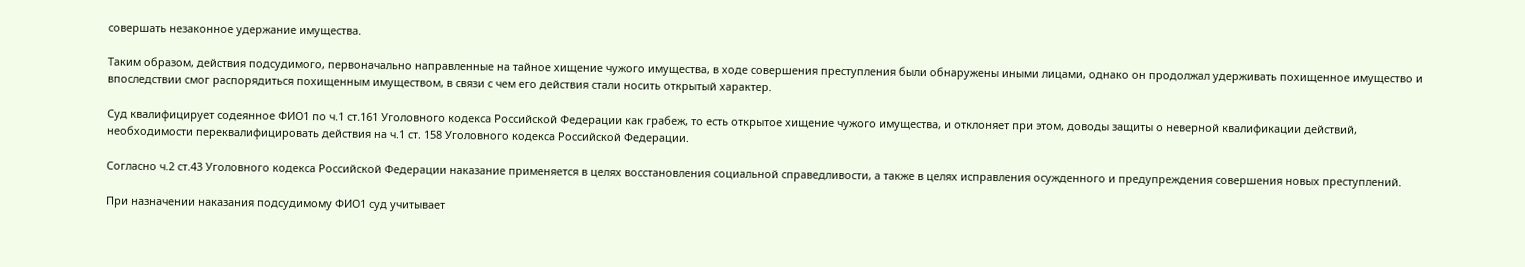совершать незаконное удержание имущества.

Таким образом, действия подсудимого, первоначально направленные на тайное хищение чужого имущества, в ходе совершения преступления были обнаружены иными лицами, однако он продолжал удерживать похищенное имущество и впоследствии смог распорядиться похищенным имуществом, в связи с чем его действия стали носить открытый характер.

Суд квалифицирует содеянное ФИО1 по ч.1 ст.161 Уголовного кодекса Российской Федерации как грабеж, то есть открытое хищение чужого имущества, и отклоняет при этом, доводы защиты о неверной квалификации действий, необходимости переквалифицировать действия на ч.1 ст. 158 Уголовного кодекса Российской Федерации.

Согласно ч.2 ст.43 Уголовного кодекса Российской Федерации наказание применяется в целях восстановления социальной справедливости, а также в целях исправления осужденного и предупреждения совершения новых преступлений.

При назначении наказания подсудимому ФИО1 суд учитывает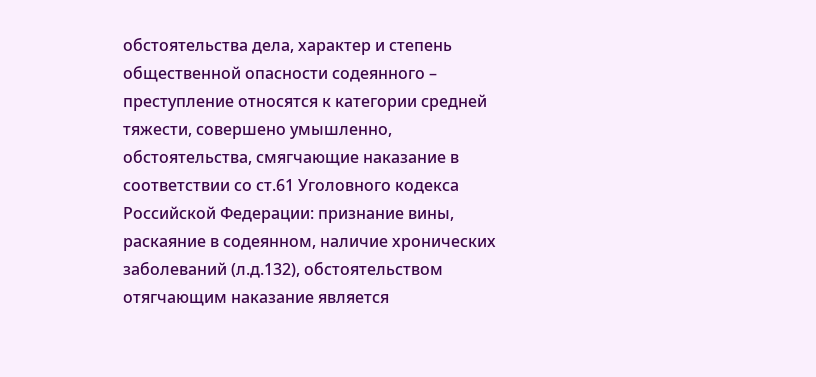обстоятельства дела, характер и степень общественной опасности содеянного – преступление относятся к категории средней тяжести, совершено умышленно, обстоятельства, смягчающие наказание в соответствии со ст.61 Уголовного кодекса Российской Федерации: признание вины, раскаяние в содеянном, наличие хронических заболеваний (л.д.132), обстоятельством отягчающим наказание является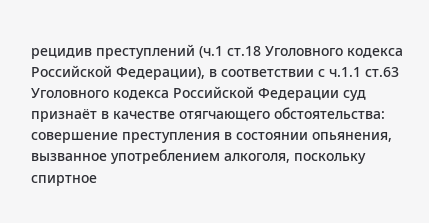рецидив преступлений (ч.1 ст.18 Уголовного кодекса Российской Федерации), в соответствии с ч.1.1 ст.63 Уголовного кодекса Российской Федерации суд признаёт в качестве отягчающего обстоятельства: совершение преступления в состоянии опьянения, вызванное употреблением алкоголя, поскольку спиртное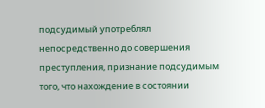подсудимый употреблял непосредственно до совершения преступления, признание подсудимым того, что нахождение в состоянии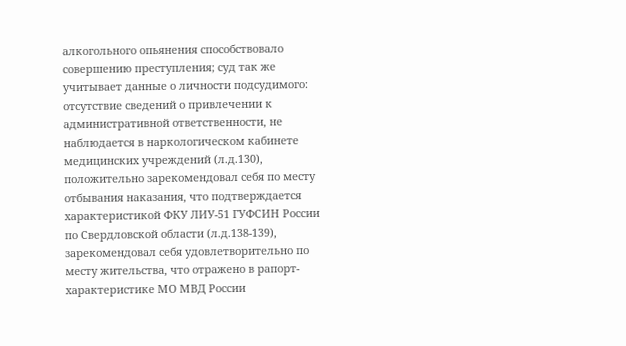алкогольного опьянения способствовало совершению преступления; суд так же учитывает данные о личности подсудимого: отсутствие сведений о привлечении к административной ответственности, не наблюдается в наркологическом кабинете медицинских учреждений (л.д.130), положительно зарекомендовал себя по месту отбывания наказания, что подтверждается характеристикой ФКУ ЛИУ-51 ГУФСИН России по Свердловской области (л.д.138-139), зарекомендовал себя удовлетворительно по месту жительства, что отражено в рапорт-характеристике МО МВД России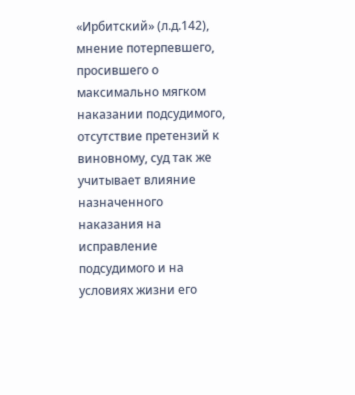«Ирбитский» (л.д.142), мнение потерпевшего, просившего о максимально мягком наказании подсудимого, отсутствие претензий к виновному, суд так же учитывает влияние назначенного наказания на исправление подсудимого и на условиях жизни его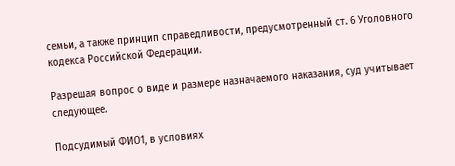семьи, а также принцип справедливости, предусмотренный ст. 6 Уголовного кодекса Российской Федерации.

Разрешая вопрос о виде и размере назначаемого наказания, суд учитывает следующее.

Подсудимый ФИО1, в условиях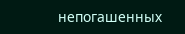непогашенных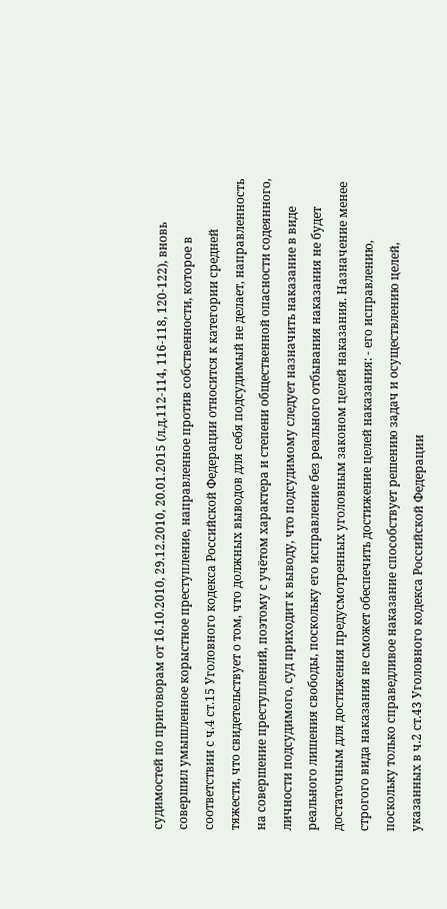судимостей по приговорам от 16.10.2010, 29.12.2010, 20.01.2015 (л.д.112-114, 116-118, 120-122), вновь совершил умышленное корыстное преступление, направленное против собственности, которое в соответствии с ч.4 ст.15 Уголовного кодекса Российской Федерации относится к категории средней тяжести, что свидетельствует о том, что должных выводов для себя подсудимый не делает, направленность на совершение преступлений, поэтому с учётом характера и степени общественной опасности содеянного, личности подсудимого, суд приходит к выводу, что подсудимому следует назначить наказание в виде реального лишения свободы, поскольку его исправление без реального отбывания наказания не будет достаточным для достижения предусмотренных уголовным законом целей наказания. Назначение менее строгого вида наказания не сможет обеспечить достижение целей наказания: - его исправлению, поскольку только справедливое наказание способствует решению задач и осуществлению целей, указанных в ч.2 ст.43 Уголовного кодекса Российской Федерации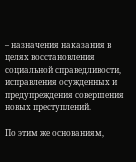– назначения наказания в целях восстановления социальной справедливости, исправления осужденных и предупреждения совершения новых преступлений.

По этим же основаниям,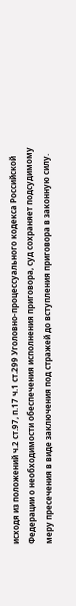исходя из положений ч.2 ст.97, п.17 ч.1 ст.299 Уголовно-процессуального кодекса Российской Федерации о необходимости обеспечения исполнения приговора, суд сохраняет подсудимому меру пресечения в виде заключения под стражей до вступления приговора в законную силу.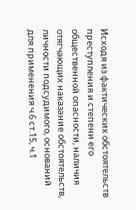Исходя из фактических обстоятельств преступления и степени его общественной опасности, наличия отягчающих наказание обстоятельств, личности подсудимого, оснований для применения ч.6 ст.15, ч.1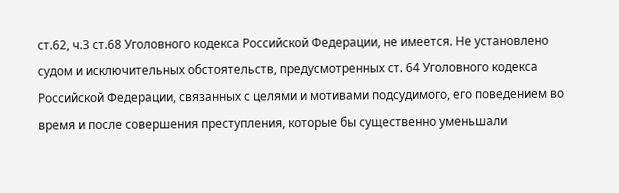ст.62, ч.3 ст.68 Уголовного кодекса Российской Федерации, не имеется. Не установлено судом и исключительных обстоятельств, предусмотренных ст. 64 Уголовного кодекса Российской Федерации, связанных с целями и мотивами подсудимого, его поведением во время и после совершения преступления, которые бы существенно уменьшали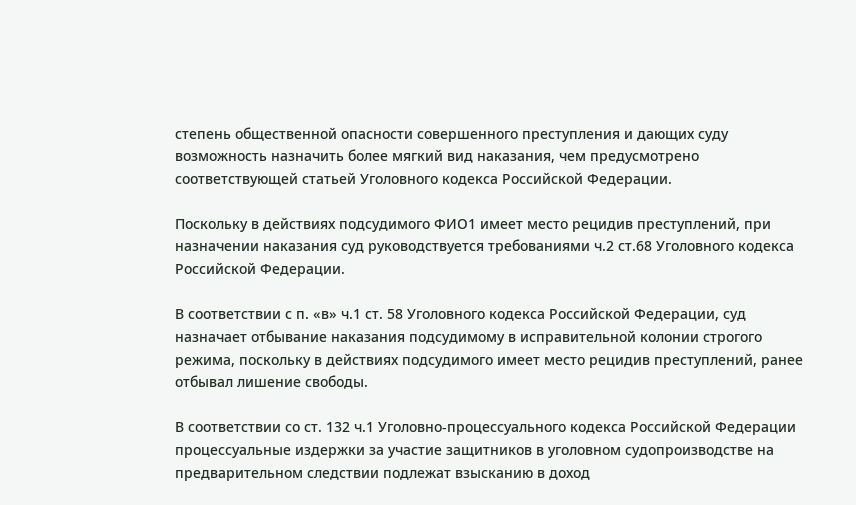степень общественной опасности совершенного преступления и дающих суду возможность назначить более мягкий вид наказания, чем предусмотрено соответствующей статьей Уголовного кодекса Российской Федерации.

Поскольку в действиях подсудимого ФИО1 имеет место рецидив преступлений, при назначении наказания суд руководствуется требованиями ч.2 ст.68 Уголовного кодекса Российской Федерации.

В соответствии с п. «в» ч.1 ст. 58 Уголовного кодекса Российской Федерации, суд назначает отбывание наказания подсудимому в исправительной колонии строгого режима, поскольку в действиях подсудимого имеет место рецидив преступлений, ранее отбывал лишение свободы.

В соответствии со ст. 132 ч.1 Уголовно-процессуального кодекса Российской Федерации процессуальные издержки за участие защитников в уголовном судопроизводстве на предварительном следствии подлежат взысканию в доход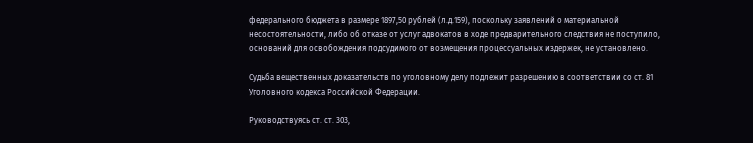федерального бюджета в размере 1897,50 рублей (л.д.159), поскольку заявлений о материальной несостоятельности, либо об отказе от услуг адвокатов в ходе предварительного следствия не поступило, оснований для освобождения подсудимого от возмещения процессуальных издержек, не установлено.

Судьба вещественных доказательств по уголовному делу подлежит разрешению в соответствии со ст. 81 Уголовного кодекса Российской Федерации.

Руководствуясь ст. ст. 303,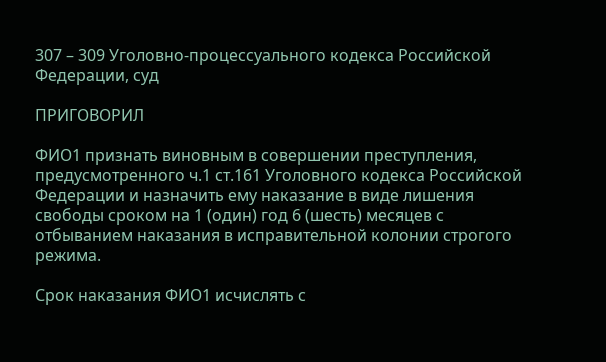307 – 309 Уголовно-процессуального кодекса Российской Федерации, суд

ПРИГОВОРИЛ

ФИО1 признать виновным в совершении преступления, предусмотренного ч.1 ст.161 Уголовного кодекса Российской Федерации и назначить ему наказание в виде лишения свободы сроком на 1 (один) год 6 (шесть) месяцев с отбыванием наказания в исправительной колонии строгого режима.

Срок наказания ФИО1 исчислять с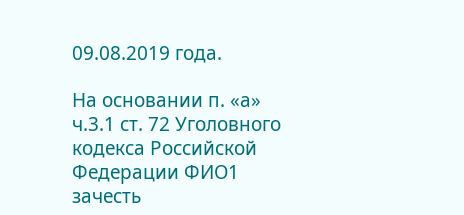09.08.2019 года.

На основании п. «а» ч.3.1 ст. 72 Уголовного кодекса Российской Федерации ФИО1 зачесть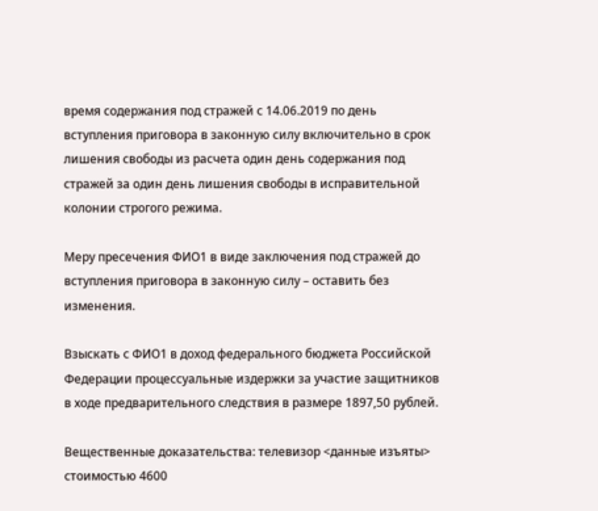время содержания под стражей с 14.06.2019 по день вступления приговора в законную силу включительно в срок лишения свободы из расчета один день содержания под стражей за один день лишения свободы в исправительной колонии строгого режима.

Меру пресечения ФИО1 в виде заключения под стражей до вступления приговора в законную силу – оставить без изменения.

Взыскать с ФИО1 в доход федерального бюджета Российской Федерации процессуальные издержки за участие защитников в ходе предварительного следствия в размере 1897,50 рублей.

Вещественные доказательства: телевизор <данные изъяты> стоимостью 4600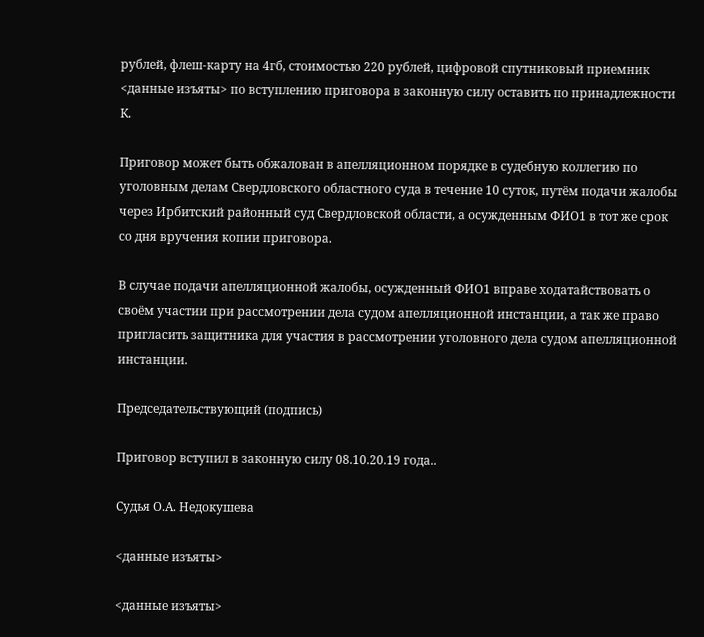рублей, флеш-карту на 4гб, стоимостью 220 рублей, цифровой спутниковый приемник <данные изъяты> по вступлению приговора в законную силу оставить по принадлежности К.

Приговор может быть обжалован в апелляционном порядке в судебную коллегию по уголовным делам Свердловского областного суда в течение 10 суток, путём подачи жалобы через Ирбитский районный суд Свердловской области, а осужденным ФИО1 в тот же срок со дня вручения копии приговора.

В случае подачи апелляционной жалобы, осужденный ФИО1 вправе ходатайствовать о своём участии при рассмотрении дела судом апелляционной инстанции, а так же право пригласить защитника для участия в рассмотрении уголовного дела судом апелляционной инстанции.

Председательствующий (подпись)

Приговор вступил в законную силу 08.10.20.19 года..

Судья О.А. Недокушева

<данные изъяты>

<данные изъяты>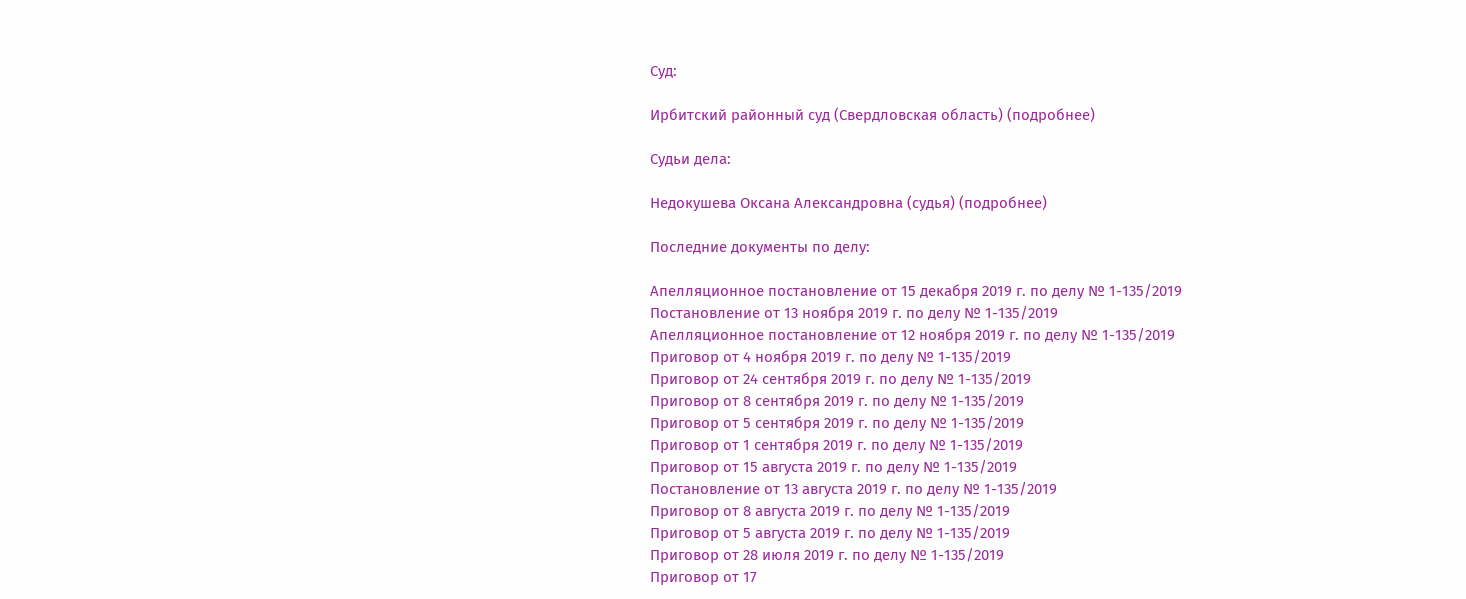Суд:

Ирбитский районный суд (Свердловская область) (подробнее)

Судьи дела:

Недокушева Оксана Александровна (судья) (подробнее)

Последние документы по делу:

Апелляционное постановление от 15 декабря 2019 г. по делу № 1-135/2019
Постановление от 13 ноября 2019 г. по делу № 1-135/2019
Апелляционное постановление от 12 ноября 2019 г. по делу № 1-135/2019
Приговор от 4 ноября 2019 г. по делу № 1-135/2019
Приговор от 24 сентября 2019 г. по делу № 1-135/2019
Приговор от 8 сентября 2019 г. по делу № 1-135/2019
Приговор от 5 сентября 2019 г. по делу № 1-135/2019
Приговор от 1 сентября 2019 г. по делу № 1-135/2019
Приговор от 15 августа 2019 г. по делу № 1-135/2019
Постановление от 13 августа 2019 г. по делу № 1-135/2019
Приговор от 8 августа 2019 г. по делу № 1-135/2019
Приговор от 5 августа 2019 г. по делу № 1-135/2019
Приговор от 28 июля 2019 г. по делу № 1-135/2019
Приговор от 17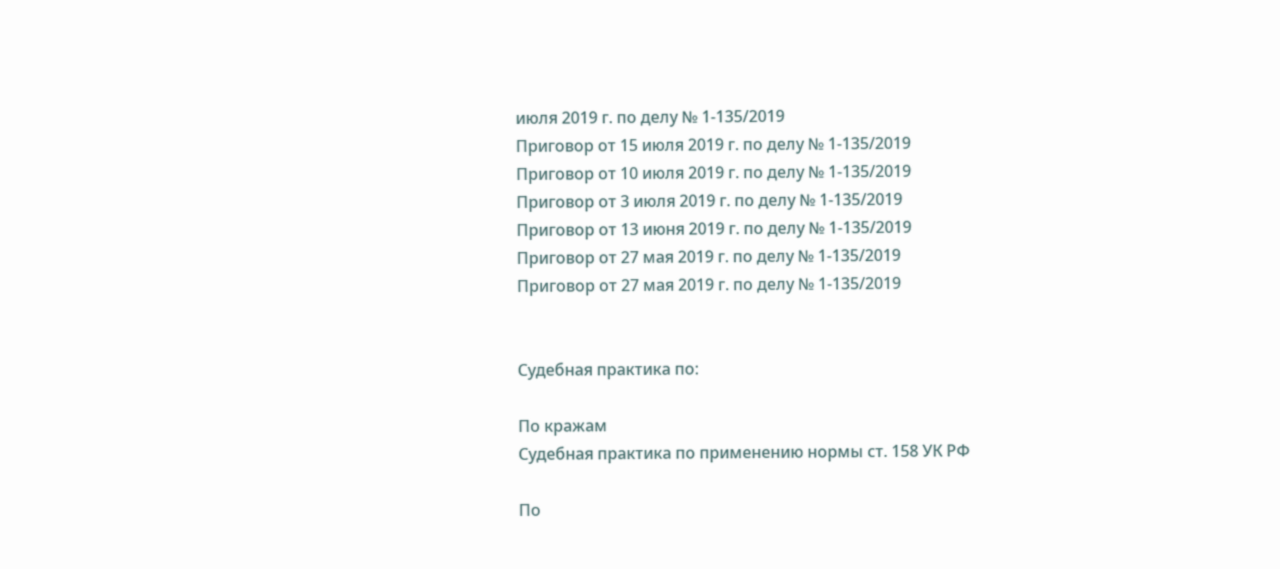июля 2019 г. по делу № 1-135/2019
Приговор от 15 июля 2019 г. по делу № 1-135/2019
Приговор от 10 июля 2019 г. по делу № 1-135/2019
Приговор от 3 июля 2019 г. по делу № 1-135/2019
Приговор от 13 июня 2019 г. по делу № 1-135/2019
Приговор от 27 мая 2019 г. по делу № 1-135/2019
Приговор от 27 мая 2019 г. по делу № 1-135/2019


Судебная практика по:

По кражам
Судебная практика по применению нормы ст. 158 УК РФ

По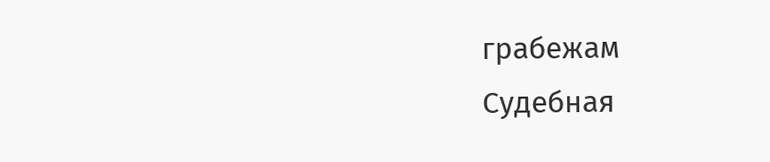грабежам
Судебная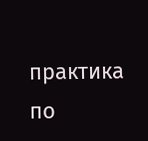практика по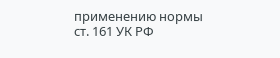применению нормы ст. 161 УК РФ